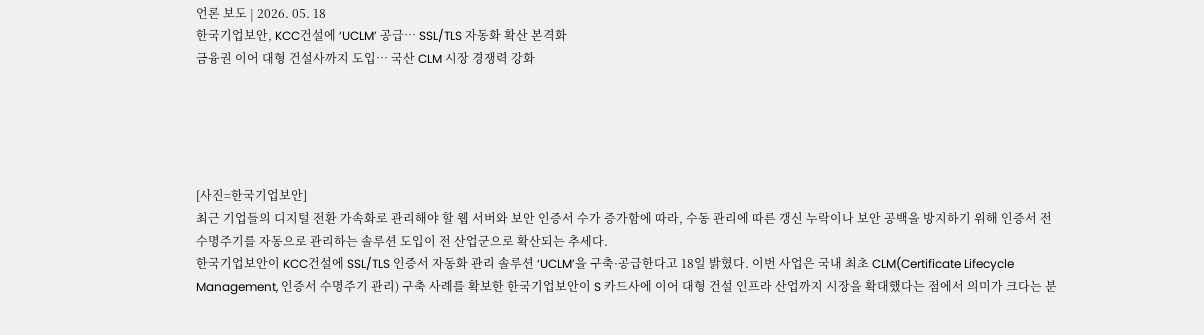언론 보도 | 2026. 05. 18
한국기업보안, KCC건설에 ‘UCLM’ 공급… SSL/TLS 자동화 확산 본격화
금융권 이어 대형 건설사까지 도입… 국산 CLM 시장 경쟁력 강화





[사진=한국기업보안]
최근 기업들의 디지털 전환 가속화로 관리해야 할 웹 서버와 보안 인증서 수가 증가함에 따라, 수동 관리에 따른 갱신 누락이나 보안 공백을 방지하기 위해 인증서 전 수명주기를 자동으로 관리하는 솔루션 도입이 전 산업군으로 확산되는 추세다.
한국기업보안이 KCC건설에 SSL/TLS 인증서 자동화 관리 솔루션 ‘UCLM’을 구축·공급한다고 18일 밝혔다. 이번 사업은 국내 최초 CLM(Certificate Lifecycle Management, 인증서 수명주기 관리) 구축 사례를 확보한 한국기업보안이 S 카드사에 이어 대형 건설 인프라 산업까지 시장을 확대했다는 점에서 의미가 크다는 분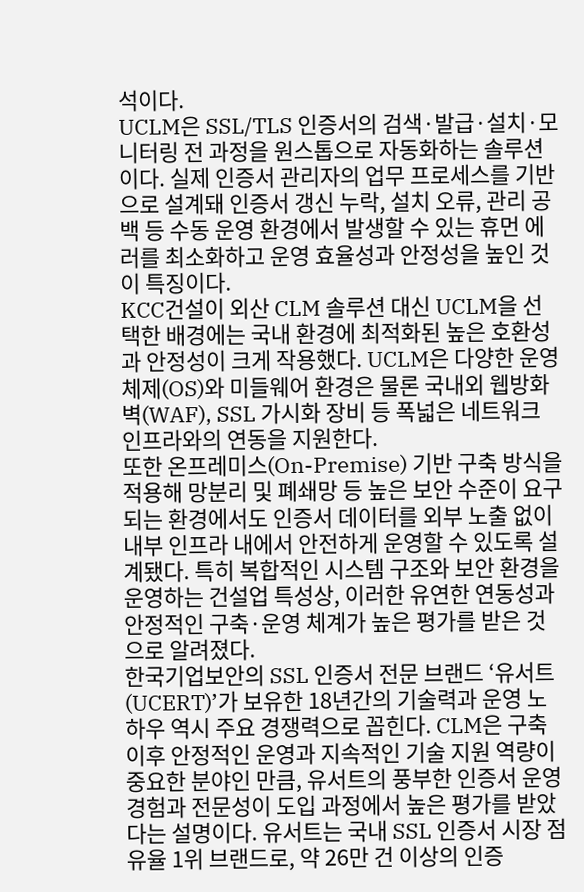석이다.
UCLM은 SSL/TLS 인증서의 검색·발급·설치·모니터링 전 과정을 원스톱으로 자동화하는 솔루션이다. 실제 인증서 관리자의 업무 프로세스를 기반으로 설계돼 인증서 갱신 누락, 설치 오류, 관리 공백 등 수동 운영 환경에서 발생할 수 있는 휴먼 에러를 최소화하고 운영 효율성과 안정성을 높인 것이 특징이다.
KCC건설이 외산 CLM 솔루션 대신 UCLM을 선택한 배경에는 국내 환경에 최적화된 높은 호환성과 안정성이 크게 작용했다. UCLM은 다양한 운영체제(OS)와 미들웨어 환경은 물론 국내외 웹방화벽(WAF), SSL 가시화 장비 등 폭넓은 네트워크 인프라와의 연동을 지원한다.
또한 온프레미스(On-Premise) 기반 구축 방식을 적용해 망분리 및 폐쇄망 등 높은 보안 수준이 요구되는 환경에서도 인증서 데이터를 외부 노출 없이 내부 인프라 내에서 안전하게 운영할 수 있도록 설계됐다. 특히 복합적인 시스템 구조와 보안 환경을 운영하는 건설업 특성상, 이러한 유연한 연동성과 안정적인 구축·운영 체계가 높은 평가를 받은 것으로 알려졌다.
한국기업보안의 SSL 인증서 전문 브랜드 ‘유서트(UCERT)’가 보유한 18년간의 기술력과 운영 노하우 역시 주요 경쟁력으로 꼽힌다. CLM은 구축 이후 안정적인 운영과 지속적인 기술 지원 역량이 중요한 분야인 만큼, 유서트의 풍부한 인증서 운영 경험과 전문성이 도입 과정에서 높은 평가를 받았다는 설명이다. 유서트는 국내 SSL 인증서 시장 점유율 1위 브랜드로, 약 26만 건 이상의 인증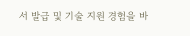서 발급 및 기술 지원 경험을 바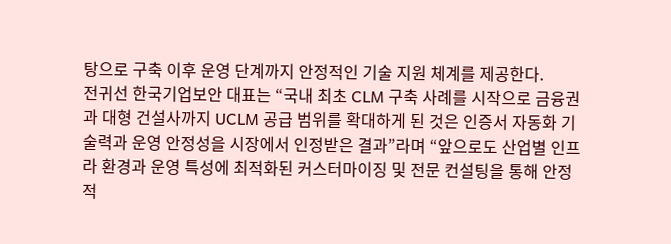탕으로 구축 이후 운영 단계까지 안정적인 기술 지원 체계를 제공한다.
전귀선 한국기업보안 대표는 “국내 최초 CLM 구축 사례를 시작으로 금융권과 대형 건설사까지 UCLM 공급 범위를 확대하게 된 것은 인증서 자동화 기술력과 운영 안정성을 시장에서 인정받은 결과”라며 “앞으로도 산업별 인프라 환경과 운영 특성에 최적화된 커스터마이징 및 전문 컨설팅을 통해 안정적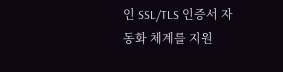인 SSL/TLS 인증서 자동화 체계를 지원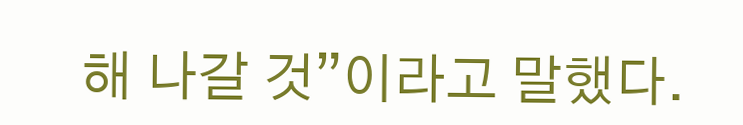해 나갈 것”이라고 말했다.